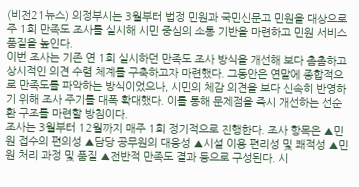(비전21뉴스) 의정부시는 3월부터 법정 민원과 국민신문고 민원을 대상으로 주 1회 만족도 조사를 실시해 시민 중심의 소통 기반을 마련하고 민원 서비스 품질을 높인다.
이번 조사는 기존 연 1회 실시하던 만족도 조사 방식을 개선해 보다 촘촘하고 상시적인 의견 수렴 체계를 구축하고자 마련했다. 그동안은 연말에 종합적으로 만족도를 파악하는 방식이었으나, 시민의 체감 의견을 보다 신속히 반영하기 위해 조사 주기를 대폭 확대했다. 이를 통해 문제점을 즉시 개선하는 선순환 구조를 마련할 방침이다.
조사는 3월부터 12월까지 매주 1회 정기적으로 진행한다. 조사 항목은 ▲민원 접수의 편의성 ▲담당 공무원의 대응성 ▲시설 이용 편리성 및 쾌적성 ▲민원 처리 과정 및 품질 ▲전반적 만족도 결과 등으로 구성된다. 시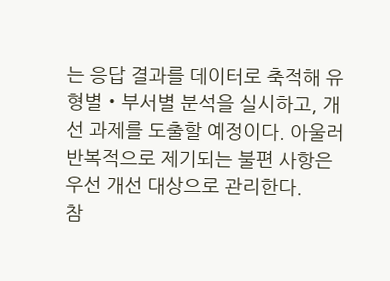는 응답 결과를 데이터로 축적해 유형별‧부서별 분석을 실시하고, 개선 과제를 도출할 예정이다. 아울러 반복적으로 제기되는 불편 사항은 우선 개선 대상으로 관리한다.
참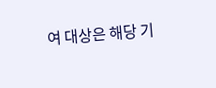여 대상은 해당 기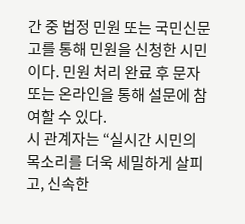간 중 법정 민원 또는 국민신문고를 통해 민원을 신청한 시민이다. 민원 처리 완료 후 문자 또는 온라인을 통해 설문에 참여할 수 있다.
시 관계자는 “실시간 시민의 목소리를 더욱 세밀하게 살피고, 신속한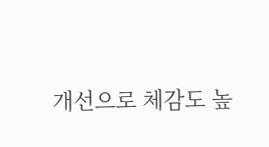개선으로 체감도 높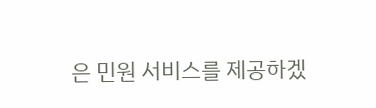은 민원 서비스를 제공하겠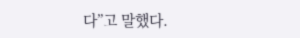다”고 말했다.